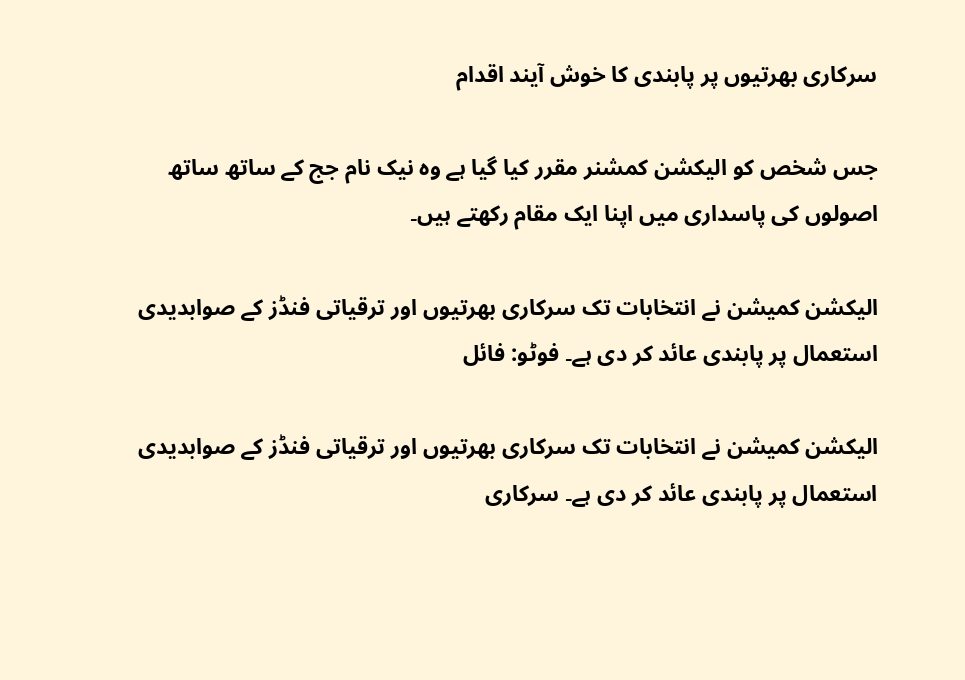سرکاری بھرتیوں پر پابندی کا خوش آیند اقدام

جس شخص کو الیکشن کمشنر مقرر کیا گیا ہے وہ نیک نام جج کے ساتھ ساتھ اصولوں کی پاسداری میں اپنا ایک مقام رکھتے ہیں۔

الیکشن کمیشن نے انتخابات تک سرکاری بھرتیوں اور ترقیاتی فنڈز کے صوابدیدی استعمال پر پابندی عائد کر دی ہے۔ فوٹو: فائل

الیکشن کمیشن نے انتخابات تک سرکاری بھرتیوں اور ترقیاتی فنڈز کے صوابدیدی استعمال پر پابندی عائد کر دی ہے۔ سرکاری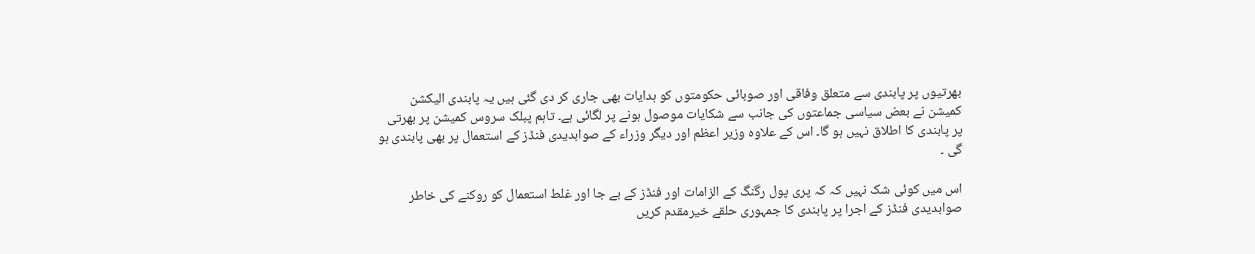بھرتیوں پر پابندی سے متعلق وفاقی اور صوبائی حکومتوں کو ہدایات بھی جاری کر دی گئی ہیں یہ پابندی الیکشن کمیشن نے بعض سیاسی جماعتوں کی جانب سے شکایات موصول ہونے پر لگائی ہے۔ تاہم پبلک سروس کمیشن پر بھرتی پر پابندی کا اطلاق نہیں ہو گا۔ اس کے علاوہ وزیر اعظم اور دیگر وزراء کے صوابدیدی فنڈز کے استعمال پر بھی پابندی ہو گی ۔

اس میں کوئی شک نہیں کہ کہ پری پول رگنگ کے الزامات اور فنڈز کے بے جا اور غلط استعمال کو روکنے کی خاطر صوابدیدی فنڈز کے اجرا پر پابندی کا جمہوری حلقے خیرمقدم کریں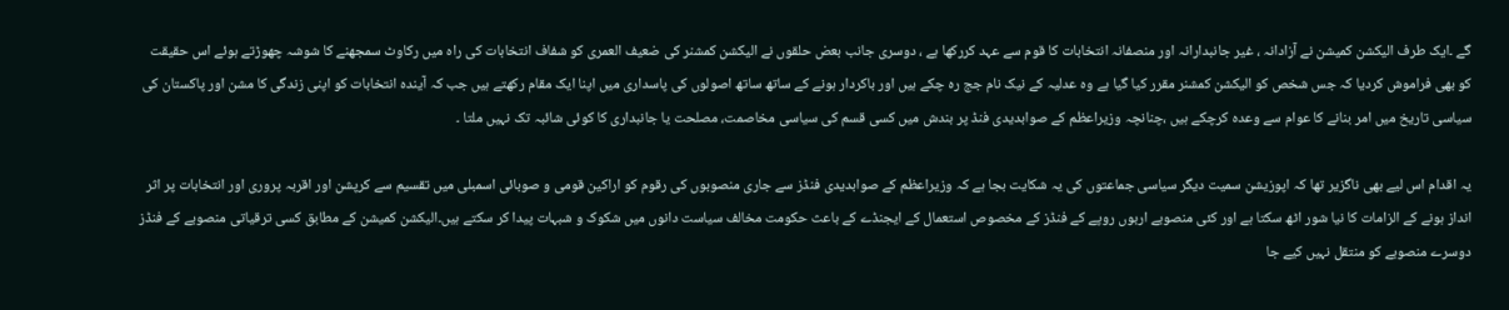گے ۔ایک طرف الیکشن کمیشن نے آزادانہ ، غیر جانبدارانہ اور منصفانہ انتخابات کا قوم سے عہد کررکھا ہے ، دوسری جانب بعض حلقوں نے الیکشن کمشنر کی ضعیف العمری کو شفاف انتخابات کی راہ میں رکاوٹ سمجھنے کا شوشہ چھوڑتے ہوئے اس حقیقت کو بھی فراموش کردیا کہ جس شخص کو الیکشن کمشنر مقرر کیا گیا ہے وہ عدلیہ کے نیک نام جج رہ چکے ہیں اور باکردار ہونے کے ساتھ ساتھ اصولوں کی پاسداری میں اپنا ایک مقام رکھتے ہیں جب کہ آیندہ انتخابات کو اپنی زندگی کا مشن اور پاکستان کی سیاسی تاریخ میں امر بنانے کا عوام سے وعدہ کرچکے ہیں ،چنانچہ وزیراعظم کے صوابدیدی فنڈ پر بندش میں کسی قسم کی سیاسی مخاصمت، مصلحت یا جانبداری کا کوئی شائبہ تک نہیں ملتا ۔

یہ اقدام اس لیے بھی ناگزیر تھا کہ اپوزیشن سمیت دیگر سیاسی جماعتوں کی یہ شکایت بجا ہے کہ وزیراعظم کے صوابدیدی فنڈز سے جاری منصوبوں کی رقوم کو اراکین قومی و صوبائی اسمبلی میں تقسیم سے کرپشن اور اقربہ پروری اور انتخابات پر اثر انداز ہونے کے الزامات کا نیا شور اٹھ سکتا ہے اور کئی منصوبے اربوں روپے کے فنڈز کے مخصوص استعمال کے ایجنڈے کے باعث حکومت مخالف سیاست دانوں میں شکوک و شبہات پیدا کر سکتے ہیں۔الیکشن کمیشن کے مطابق کسی ترقیاتی منصوبے کے فنڈز دوسرے منصوبے کو منتقل نہیں کیے جا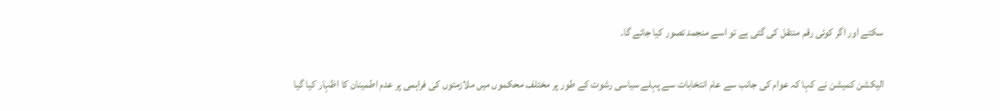سکتے اور اگر کوئی رقم منتقل کی گئی ہے تو اسے منجمد تصور کیا جائے گا۔


الیکشن کمیشن نے کہا کہ عوام کی جانب سے عام انتخابات سے پہلے سیاسی رشوت کے طور پر مختلف محکموں میں ملازمتوں کی فراہمی پر عدم اطمینان کا اظہار کیا گیا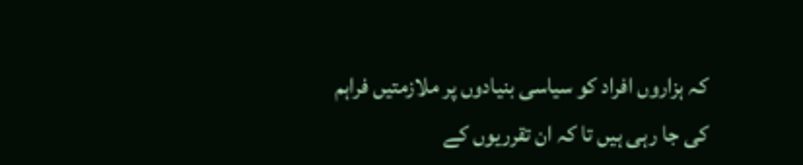کہ ہزاروں افراد کو سیاسی بنیادوں پر ملازمتیں فراہم کی جا رہی ہیں تا کہ ان تقرریوں کے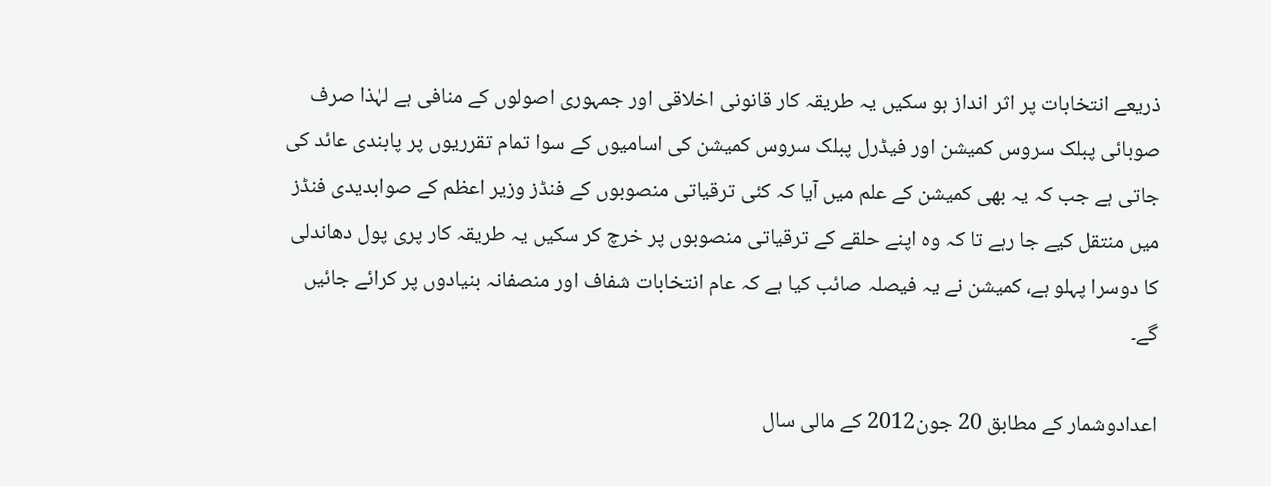ذریعے انتخابات پر اثر انداز ہو سکیں یہ طریقہ کار قانونی اخلاقی اور جمہوری اصولوں کے منافی ہے لہٰذا صرف صوبائی پبلک سروس کمیشن اور فیڈرل پبلک سروس کمیشن کی اسامیوں کے سوا تمام تقرریوں پر پابندی عائد کی جاتی ہے جب کہ یہ بھی کمیشن کے علم میں آیا کہ کئی ترقیاتی منصوبوں کے فنڈز وزیر اعظم کے صوابدیدی فنڈز میں منتقل کیے جا رہے تا کہ وہ اپنے حلقے کے ترقیاتی منصوبوں پر خرچ کر سکیں یہ طریقہ کار پری پول دھاندلی کا دوسرا پہلو ہے، کمیشن نے یہ فیصلہ صائب کیا ہے کہ عام انتخابات شفاف اور منصفانہ بنیادوں پر کرائے جائیں گے۔

اعدادوشمار کے مطابق 20 جون2012 کے مالی سال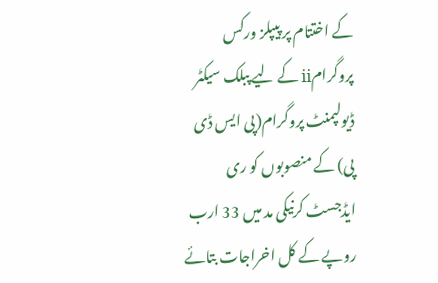کے اختتام پر پیپلز ورکس پروگرامii کے لیے پبلک سیکٹر ڈیولپمنٹ پروگرام(پی ایس ڈی پی) کے منصوبوں کو ری ایڈجسٹ کرنیکی مد میں 33 ارب روپے کے کل اخراجات بتائے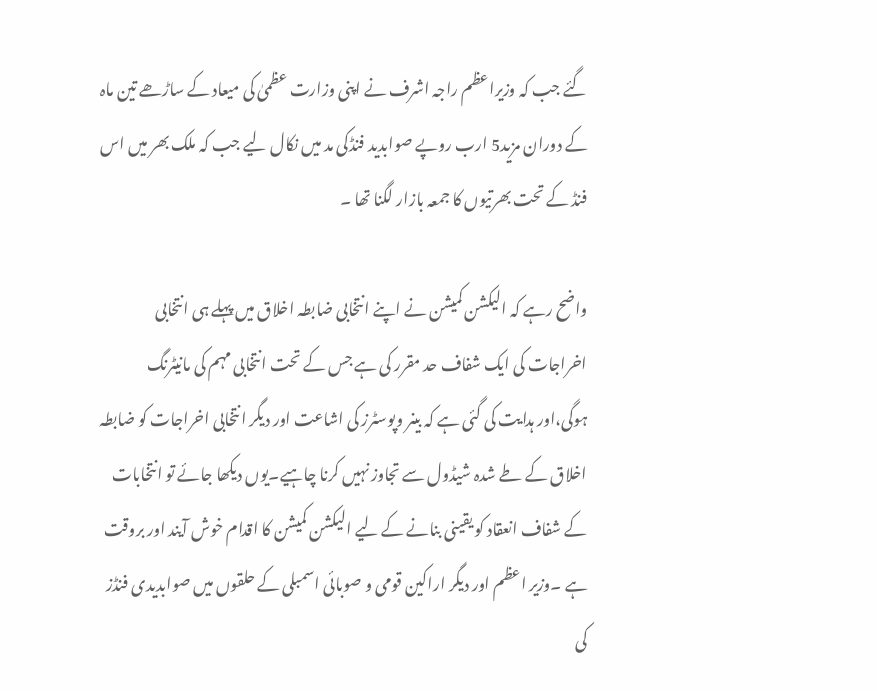گئے جب کہ وزیراعظم راجہ اشرف نے اپنی وزارت عظمیٰ کی میعاد کے ساڑھے تین ماہ کے دوران مزید5 ارب روپے صوابدید فنڈکی مد میں نکال لیے جب کہ ملک بھر میں اس فنڈ کے تحت بھرتیوں کا جمعہ بازار لگنا تھا ۔

واضح رہے کہ الیکشن کمیشن نے اپنے انتخابی ضابطہ اخلاق میں پہلے ہی انتخابی اخراجات کی ایک شفاف حد مقرر کی ہے جس کے تحت انتخابی مہم کی مانیٹرنگ ہوگی،اور ہدایت کی گئی ہے کہ بینر وپوسٹرز کی اشاعت اور دیگر انتخابی اخراجات کو ضابطہ اخلاق کے طے شدہ شیڈول سے تجاوز نہیں کرنا چاہیے۔یوں دیکھا جائے تو انتخابات کے شفاف انعقاد کو یقینی بنانے کے لیے الیکشن کمیشن کا اقدام خوش آیند اور بروقت ہے ۔وزیر اعظم اور دیگر اراکین قومی و صوبائی اسمبلی کے حلقوں میں صوابدیدی فنڈز کی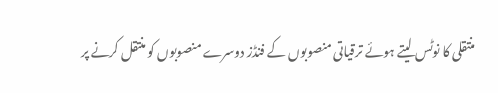منتقلی کا نوٹس لیتے ہوئے ترقیاتی منصوبوں کے فنڈز دوسرے منصوبوں کو منتقل کرنے پر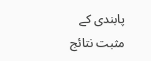پابندی کے مثبت نتائج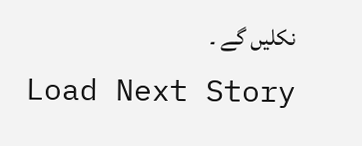نکلیں گے ۔
Load Next Story